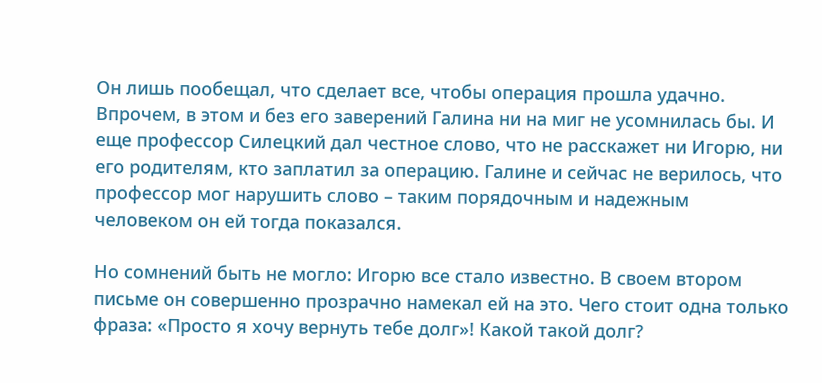Он лишь пообещал, что сделает все, чтобы операция прошла удачно. Впрочем, в этом и без его заверений Галина ни на миг не усомнилась бы. И еще профессор Силецкий дал честное слово, что не расскажет ни Игорю, ни его родителям, кто заплатил за операцию. Галине и сейчас не верилось, что профессор мог нарушить слово – таким порядочным и надежным человеком он ей тогда показался.

Но сомнений быть не могло: Игорю все стало известно. В своем втором письме он совершенно прозрачно намекал ей на это. Чего стоит одна только фраза: «Просто я хочу вернуть тебе долг»! Какой такой долг?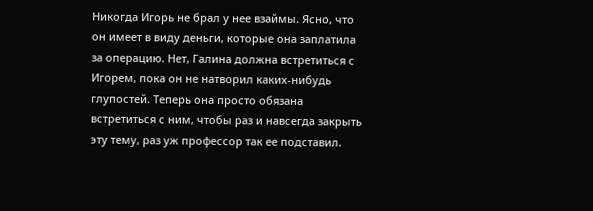Никогда Игорь не брал у нее взаймы. Ясно, что он имеет в виду деньги, которые она заплатила за операцию. Нет, Галина должна встретиться с Игорем, пока он не натворил каких-нибудь глупостей. Теперь она просто обязана встретиться с ним, чтобы раз и навсегда закрыть эту тему, раз уж профессор так ее подставил.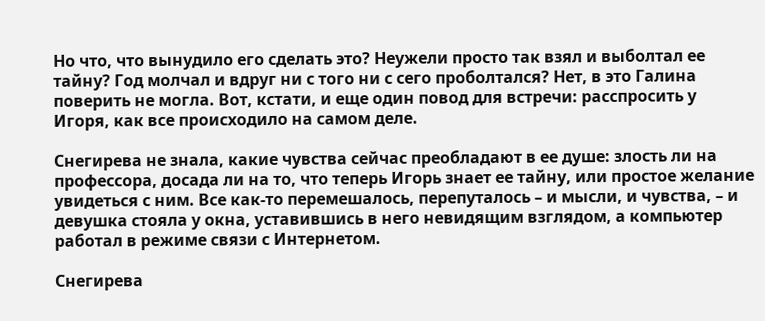Но что, что вынудило его сделать это? Неужели просто так взял и выболтал ее тайну? Год молчал и вдруг ни с того ни с сего проболтался? Нет, в это Галина поверить не могла. Вот, кстати, и еще один повод для встречи: расспросить у Игоря, как все происходило на самом деле.

Снегирева не знала, какие чувства сейчас преобладают в ее душе: злость ли на профессора, досада ли на то, что теперь Игорь знает ее тайну, или простое желание увидеться с ним. Все как-то перемешалось, перепуталось – и мысли, и чувства, – и девушка стояла у окна, уставившись в него невидящим взглядом, а компьютер работал в режиме связи с Интернетом.

Снегирева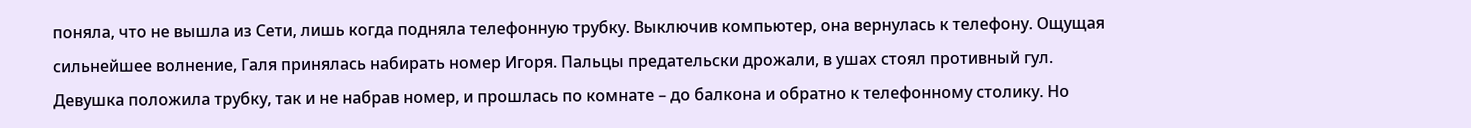поняла, что не вышла из Сети, лишь когда подняла телефонную трубку. Выключив компьютер, она вернулась к телефону. Ощущая сильнейшее волнение, Галя принялась набирать номер Игоря. Пальцы предательски дрожали, в ушах стоял противный гул. Девушка положила трубку, так и не набрав номер, и прошлась по комнате – до балкона и обратно к телефонному столику. Но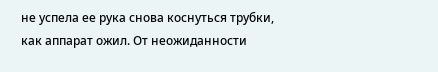не успела ее рука снова коснуться трубки, как аппарат ожил. От неожиданности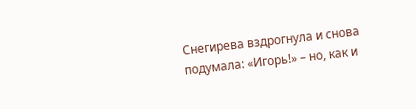Снегирева вздрогнула и снова подумала: «Игорь!» – но, как и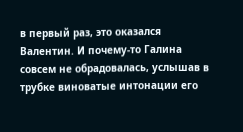в первый раз, это оказался Валентин. И почему-то Галина совсем не обрадовалась, услышав в трубке виноватые интонации его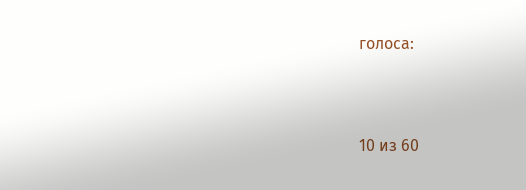голоса:



10 из 60